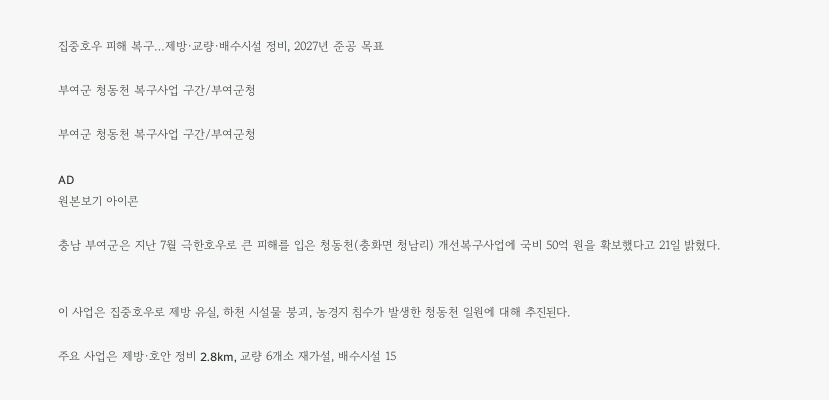집중호우 피해 복구…제방·교량·배수시설 정비, 2027년 준공 목표

부여군 청동천 복구사업 구간/부여군청

부여군 청동천 복구사업 구간/부여군청

AD
원본보기 아이콘

충남 부여군은 지난 7월 극한호우로 큰 피해를 입은 청동천(충화면 청남리) 개선복구사업에 국비 50억 원을 확보했다고 21일 밝혔다.


이 사업은 집중호우로 제방 유실, 하천 시설물 붕괴, 농경지 침수가 발생한 청동천 일원에 대해 추진된다.

주요 사업은 제방·호안 정비 2.8km, 교량 6개소 재가설, 배수시설 15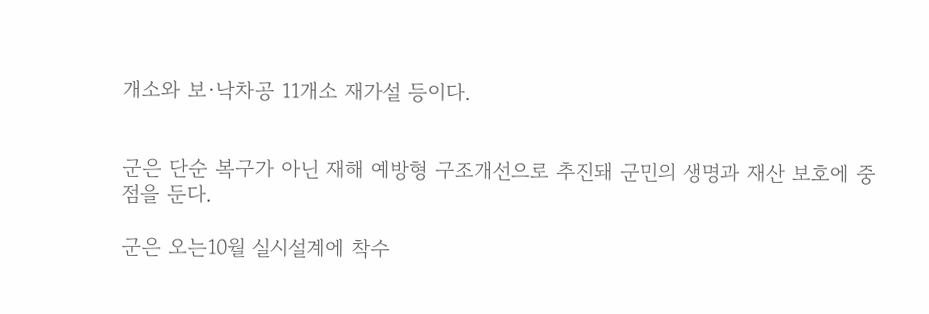개소와 보·낙차공 11개소 재가설 등이다.


군은 단순 복구가 아닌 재해 예방형 구조개선으로 추진돼 군민의 생명과 재산 보호에 중점을 둔다.

군은 오는10월 실시설계에 착수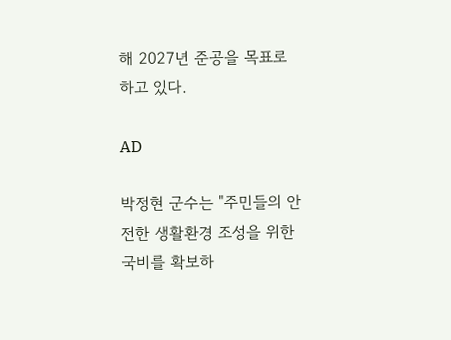해 2027년 준공을 목표로 하고 있다.

AD

박정현 군수는 "주민들의 안전한 생활환경 조성을 위한 국비를 확보하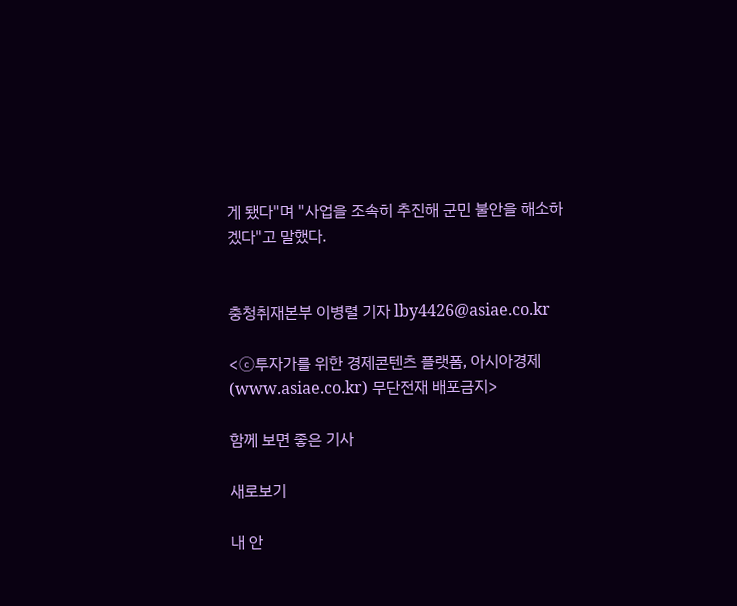게 됐다"며 "사업을 조속히 추진해 군민 불안을 해소하겠다"고 말했다.


충청취재본부 이병렬 기자 lby4426@asiae.co.kr

<ⓒ투자가를 위한 경제콘텐츠 플랫폼, 아시아경제(www.asiae.co.kr) 무단전재 배포금지>

함께 보면 좋은 기사

새로보기

내 안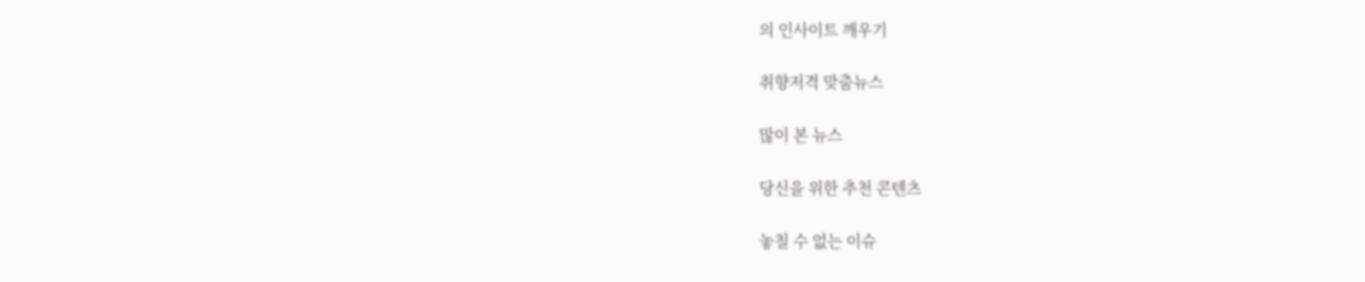의 인사이트 깨우기

취향저격 맞춤뉴스

많이 본 뉴스

당신을 위한 추천 콘텐츠

놓칠 수 없는 이슈